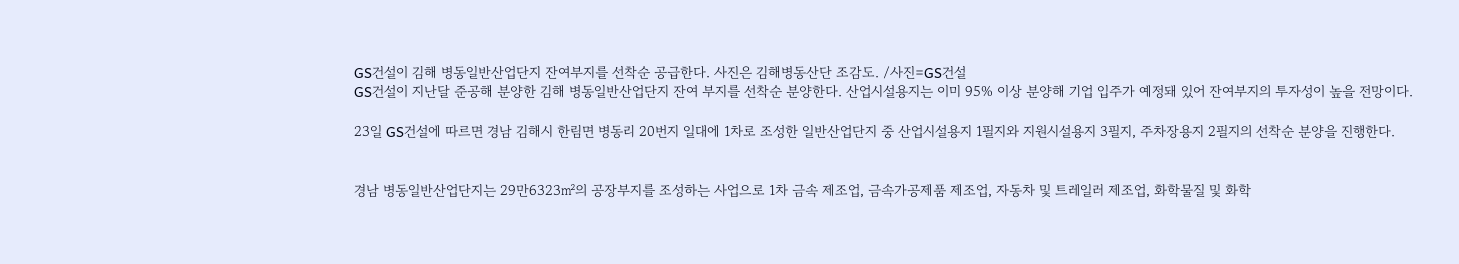GS건설이 김해 병동일반산업단지 잔여부지를 선착순 공급한다. 사진은 김해병동산단 조감도. /사진=GS건설
GS건설이 지난달 준공해 분양한 김해 병동일반산업단지 잔여 부지를 선착순 분양한다. 산업시설용지는 이미 95% 이상 분양해 기업 입주가 예정돼 있어 잔여부지의 투자성이 높을 전망이다.

23일 GS건설에 따르면 경남 김해시 한림면 병동리 20번지 일대에 1차로 조성한 일반산업단지 중 산업시설용지 1필지와 지원시설용지 3필지, 주차장용지 2필지의 선착순 분양을 진행한다.


경남 병동일반산업단지는 29만6323㎡의 공장부지를 조성하는 사업으로 1차 금속 제조업, 금속가공제품 제조업, 자동차 및 트레일러 제조업, 화학물질 및 화학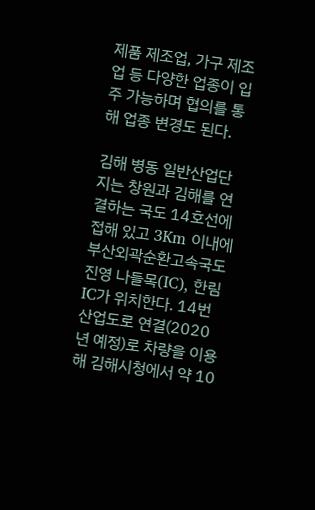제품 제조업, 가구 제조업 등 다양한 업종이 입주 가능하며 협의를 통해 업종 변경도 된다.

김해 병동 일반산업단지는 창원과 김해를 연결하는 국도 14호선에 접해 있고 3Km 이내에 부산외곽순환고속국도 진영 나들목(IC), 한림IC가 위치한다. 14번 산업도로 연결(2020년 예정)로 차량을 이용해 김해시청에서 약 10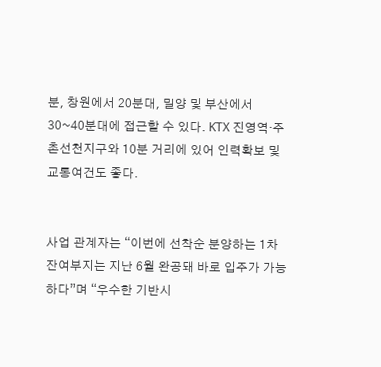분, 창원에서 20분대, 밀양 및 부산에서 30~40분대에 접근할 수 있다. KTX 진영역·주촌선천지구와 10분 거리에 있어 인력확보 및 교통여건도 좋다.


사업 관계자는 “이번에 선착순 분양하는 1차 잔여부지는 지난 6월 완공돼 바로 입주가 가능하다”며 “우수한 기반시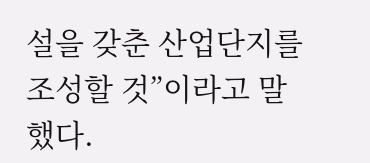설을 갖춘 산업단지를 조성할 것”이라고 말했다.